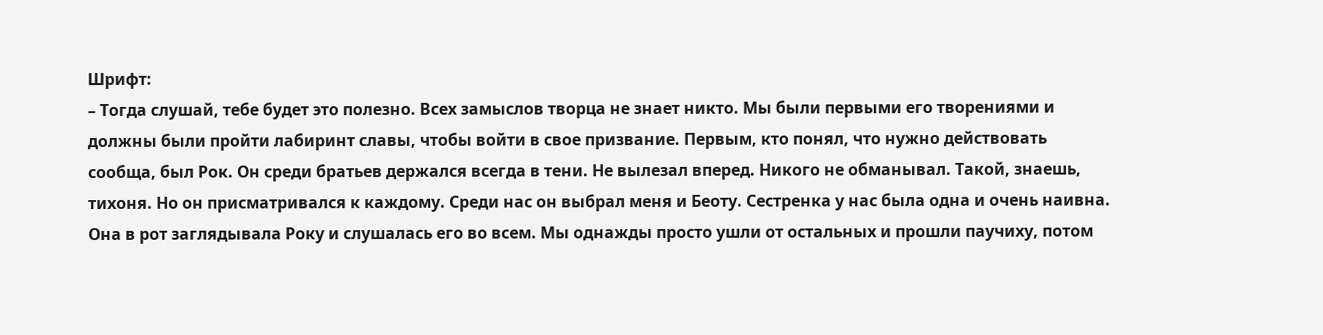Шрифт:
– Тогда слушай, тебе будет это полезно. Всех замыслов творца не знает никто. Мы были первыми его творениями и должны были пройти лабиринт славы, чтобы войти в свое призвание. Первым, кто понял, что нужно действовать сообща, был Рок. Он среди братьев держался всегда в тени. Не вылезал вперед. Никого не обманывал. Такой, знаешь, тихоня. Но он присматривался к каждому. Среди нас он выбрал меня и Беоту. Сестренка у нас была одна и очень наивна. Она в рот заглядывала Року и слушалась его во всем. Мы однажды просто ушли от остальных и прошли паучиху, потом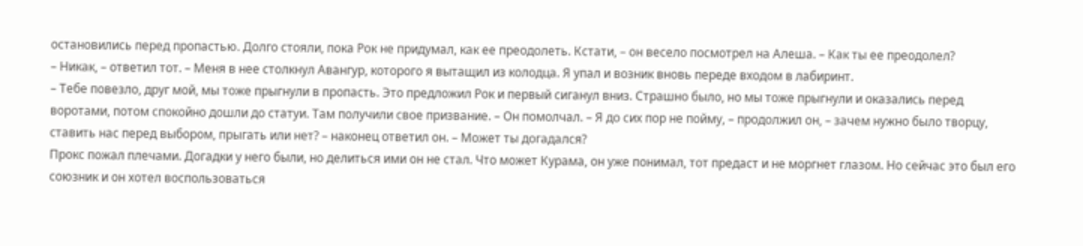остановились перед пропастью. Долго стояли, пока Рок не придумал, как ее преодолеть. Кстати, – он весело посмотрел на Алеша. – Как ты ее преодолел?
– Никак, – ответил тот. – Меня в нее столкнул Авангур, которого я вытащил из колодца. Я упал и возник вновь переде входом в лабиринт.
– Тебе повезло, друг мой, мы тоже прыгнули в пропасть. Это предложил Рок и первый сиганул вниз. Страшно было, но мы тоже прыгнули и оказались перед воротами, потом спокойно дошли до статуи. Там получили свое призвание. – Он помолчал. – Я до сих пор не пойму, – продолжил он, – зачем нужно было творцу, ставить нас перед выбором, прыгать или нет? – наконец ответил он. – Может ты догадался?
Прокс пожал плечами. Догадки у него были, но делиться ими он не стал. Что может Курама, он уже понимал, тот предаст и не моргнет глазом. Но сейчас это был его союзник и он хотел воспользоваться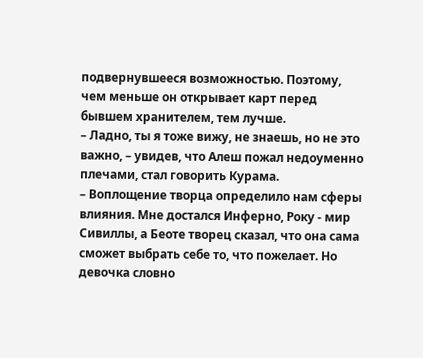подвернувшееся возможностью. Поэтому, чем меньше он открывает карт перед бывшем хранителем, тем лучше.
– Ладно, ты я тоже вижу, не знаешь, но не это важно, – увидев, что Алеш пожал недоуменно плечами, стал говорить Курама.
– Воплощение творца определило нам сферы влияния. Мне достался Инферно, Року - мир Сивиллы, а Беоте творец сказал, что она сама сможет выбрать себе то, что пожелает. Но девочка словно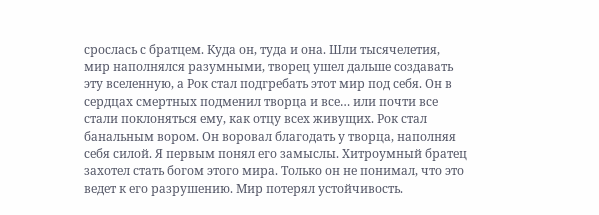срослась с братцем. Куда он, туда и она. Шли тысячелетия, мир наполнялся разумными, творец ушел дальше создавать эту вселенную, а Рок стал подгребать этот мир под себя. Он в сердцах смертных подменил творца и все… или почти все стали поклоняться ему, как отцу всех живущих. Рок стал банальным вором. Он воровал благодать у творца, наполняя себя силой. Я первым понял его замыслы. Хитроумный братец захотел стать богом этого мира. Только он не понимал, что это ведет к его разрушению. Мир потерял устойчивость.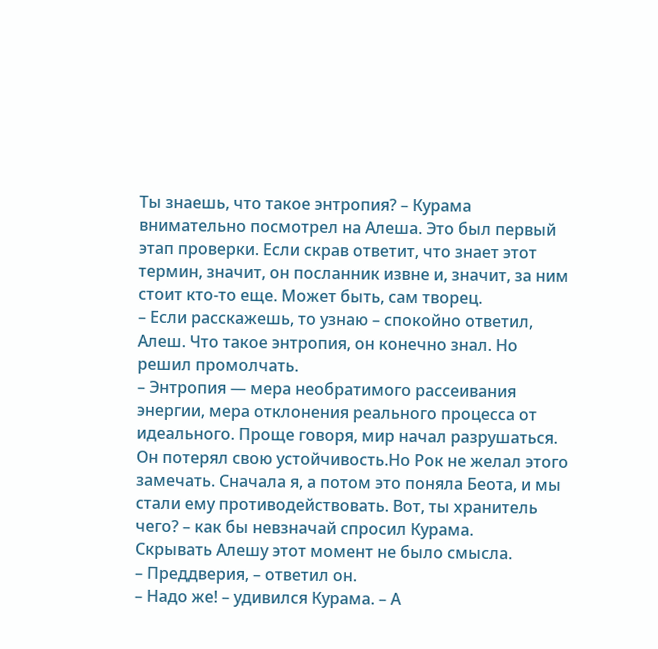Ты знаешь, что такое энтропия? – Курама внимательно посмотрел на Алеша. Это был первый этап проверки. Если скрав ответит, что знает этот термин, значит, он посланник извне и, значит, за ним стоит кто-то еще. Может быть, сам творец.
– Если расскажешь, то узнаю – спокойно ответил, Алеш. Что такое энтропия, он конечно знал. Но решил промолчать.
– Энтропия — мера необратимого рассеивания энергии, мера отклонения реального процесса от идеального. Проще говоря, мир начал разрушаться. Он потерял свою устойчивость.Но Рок не желал этого замечать. Сначала я, а потом это поняла Беота, и мы стали ему противодействовать. Вот, ты хранитель чего? – как бы невзначай спросил Курама.
Скрывать Алешу этот момент не было смысла.
– Преддверия, – ответил он.
– Надо же! – удивился Курама. – А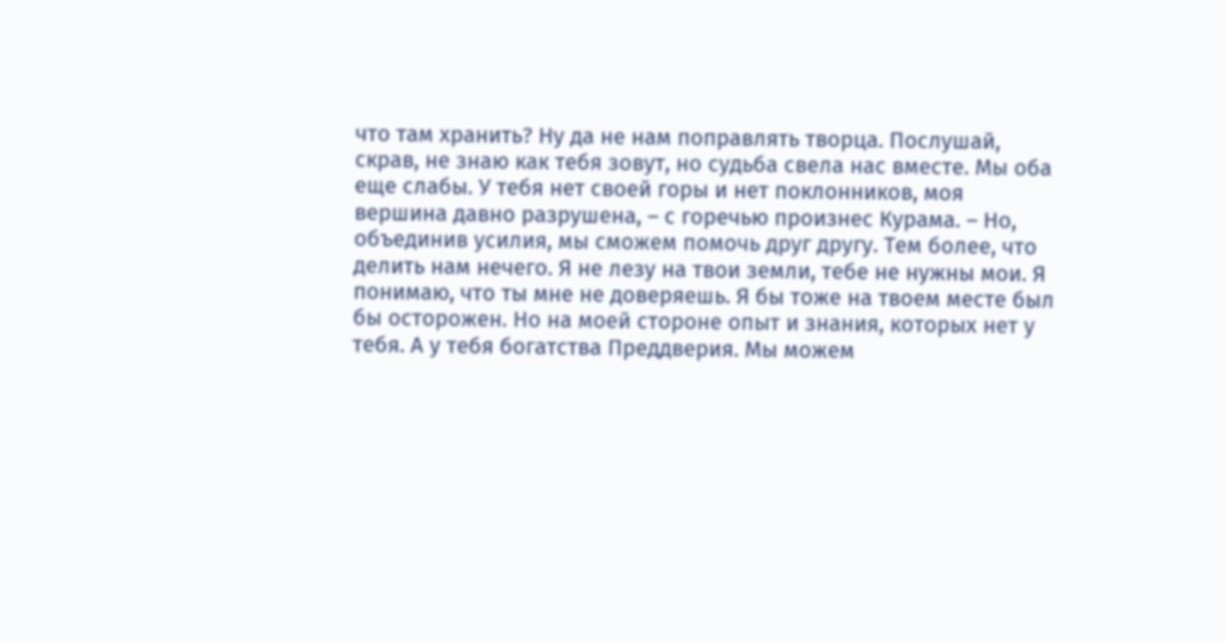что там хранить? Ну да не нам поправлять творца. Послушай, скрав, не знаю как тебя зовут, но судьба свела нас вместе. Мы оба еще слабы. У тебя нет своей горы и нет поклонников, моя вершина давно разрушена, – с горечью произнес Курама. – Но, объединив усилия, мы сможем помочь друг другу. Тем более, что делить нам нечего. Я не лезу на твои земли, тебе не нужны мои. Я понимаю, что ты мне не доверяешь. Я бы тоже на твоем месте был бы осторожен. Но на моей стороне опыт и знания, которых нет у тебя. А у тебя богатства Преддверия. Мы можем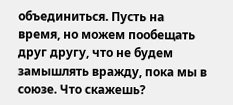объединиться. Пусть на время, но можем пообещать друг другу, что не будем замышлять вражду, пока мы в союзе. Что скажешь?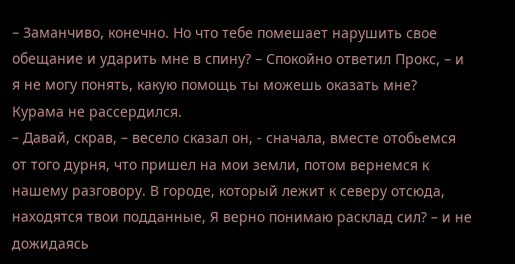– Заманчиво, конечно. Но что тебе помешает нарушить свое обещание и ударить мне в спину? – Спокойно ответил Прокс, – и я не могу понять, какую помощь ты можешь оказать мне?
Курама не рассердился.
– Давай, скрав, – весело сказал он, - сначала, вместе отобьемся от того дурня, что пришел на мои земли, потом вернемся к нашему разговору. В городе, который лежит к северу отсюда, находятся твои подданные, Я верно понимаю расклад сил? – и не дожидаясь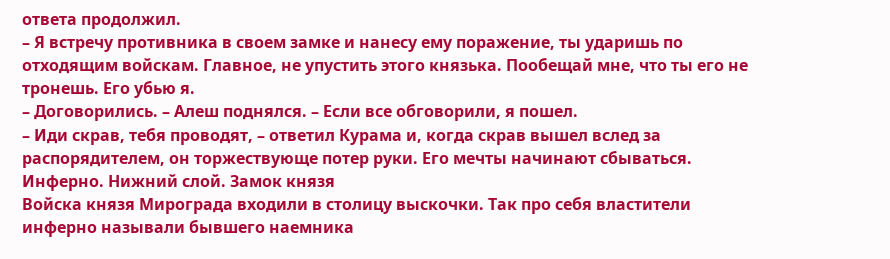ответа продолжил.
– Я встречу противника в своем замке и нанесу ему поражение, ты ударишь по отходящим войскам. Главное, не упустить этого князька. Пообещай мне, что ты его не тронешь. Его убью я.
– Договорились. – Алеш поднялся. – Если все обговорили, я пошел.
– Иди скрав, тебя проводят, – ответил Курама и, когда скрав вышел вслед за распорядителем, он торжествующе потер руки. Его мечты начинают сбываться.
Инферно. Нижний слой. Замок князя
Войска князя Мирограда входили в столицу выскочки. Так про себя властители инферно называли бывшего наемника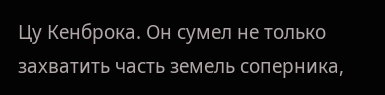Цу Кенброка. Он сумел не только захватить часть земель соперника,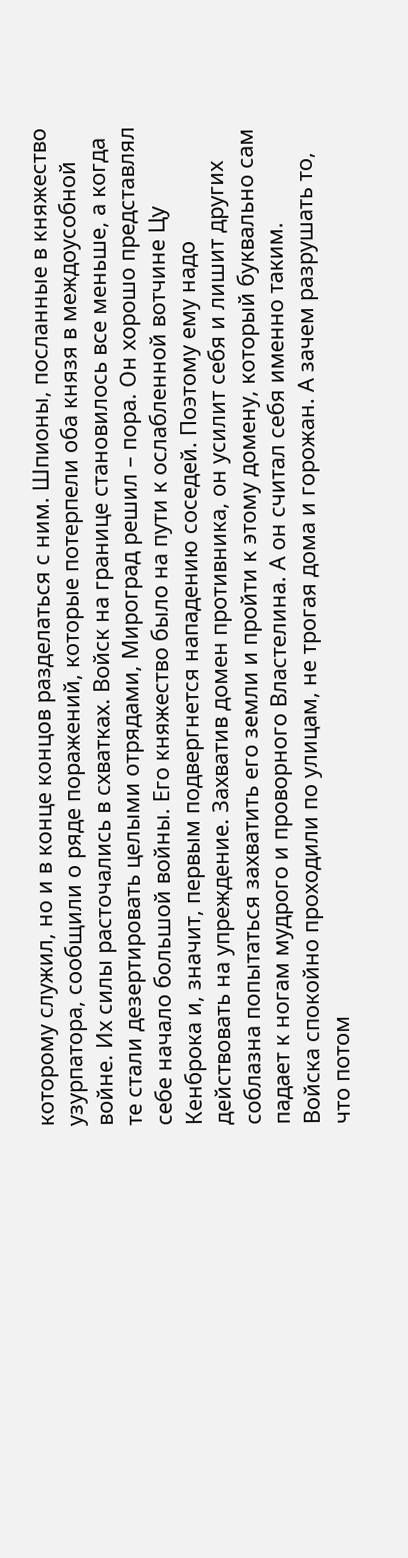которому служил, но и в конце концов разделаться с ним. Шпионы, посланные в княжество узурпатора, сообщили о ряде поражений, которые потерпели оба князя в междоусобной войне. Их силы расточались в схватках. Войск на границе становилось все меньше, а когда те стали дезертировать целыми отрядами, Мироград решил – пора. Он хорошо представлял себе начало большой войны. Его княжество было на пути к ослабленной вотчине Цу Кенброка и, значит, первым подвергнется нападению соседей. Поэтому ему надо действовать на упреждение. Захватив домен противника, он усилит себя и лишит других соблазна попытаться захватить его земли и пройти к этому домену, который буквально сам падает к ногам мудрого и проворного Властелина. А он считал себя именно таким.
Войска спокойно проходили по улицам, не трогая дома и горожан. А зачем разрушать то, что потом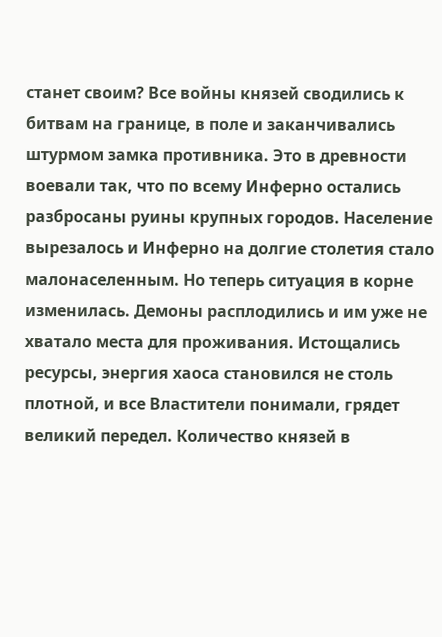станет своим? Все войны князей сводились к битвам на границе, в поле и заканчивались штурмом замка противника. Это в древности воевали так, что по всему Инферно остались разбросаны руины крупных городов. Население вырезалось и Инферно на долгие столетия стало малонаселенным. Но теперь ситуация в корне изменилась. Демоны расплодились и им уже не хватало места для проживания. Истощались ресурсы, энергия хаоса становился не столь плотной, и все Властители понимали, грядет великий передел. Количество князей в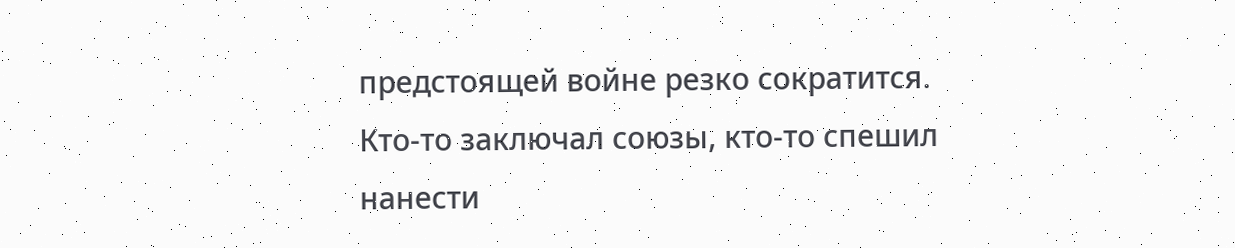предстоящей войне резко сократится. Кто-то заключал союзы, кто-то спешил нанести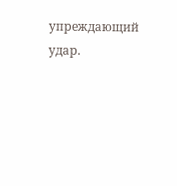упреждающий удар.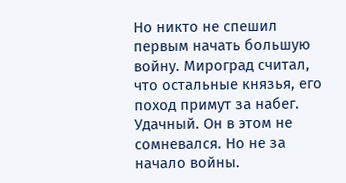Но никто не спешил первым начать большую войну. Мироград считал, что остальные князья, его поход примут за набег. Удачный. Он в этом не сомневался. Но не за начало войны.